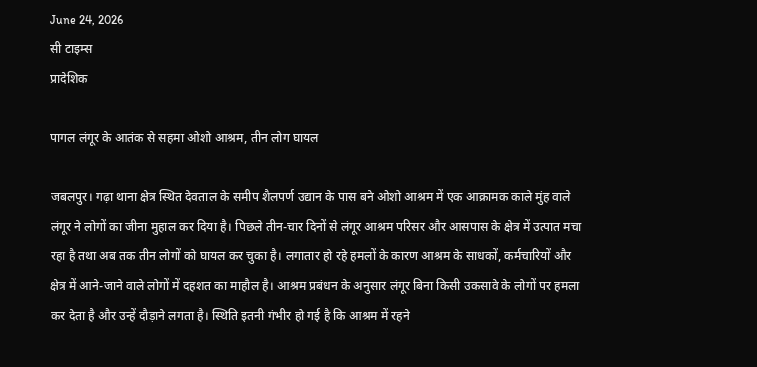June 24, 2026
सी टाइम्स
प्रादेशिक

पागल लंगूर के आतंक से सहमा ओशो आश्रम, तीन लोग घायल

जबलपुर। गढ़ा थाना क्षेत्र स्थित देवताल के समीप शैलपर्ण उद्यान के पास बने ओशो आश्रम में एक आक्रामक काले मुंह वाले लंगूर ने लोगों का जीना मुहाल कर दिया है। पिछले तीन-चार दिनों से लंगूर आश्रम परिसर और आसपास के क्षेत्र में उत्पात मचा रहा है तथा अब तक तीन लोगों को घायल कर चुका है। लगातार हो रहे हमलों के कारण आश्रम के साधकों, कर्मचारियों और क्षेत्र में आने-जाने वाले लोगों में दहशत का माहौल है। आश्रम प्रबंधन के अनुसार लंगूर बिना किसी उकसावे के लोगों पर हमला कर देता है और उन्हें दौड़ाने लगता है। स्थिति इतनी गंभीर हो गई है कि आश्रम में रहने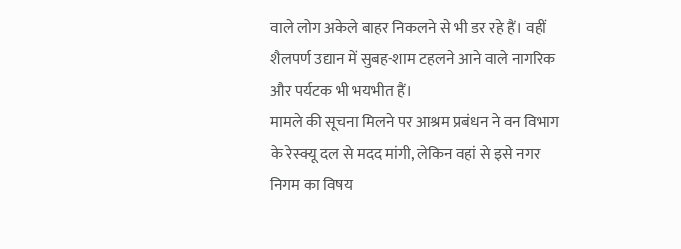वाले लोग अकेले बाहर निकलने से भी डर रहे हैं। वहीं शैलपर्ण उद्यान में सुबह-शाम टहलने आने वाले नागरिक और पर्यटक भी भयभीत हैं।
मामले की सूचना मिलने पर आश्रम प्रबंधन ने वन विभाग के रेस्क्यू दल से मदद मांगी, लेकिन वहां से इसे नगर निगम का विषय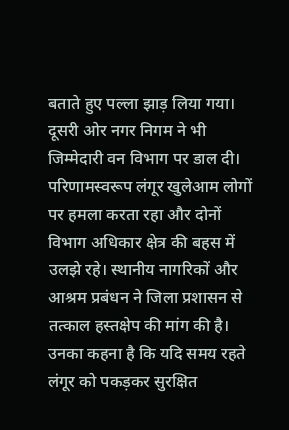बताते हुए पल्ला झाड़ लिया गया। दूसरी ओर नगर निगम ने भी जिम्मेदारी वन विभाग पर डाल दी। परिणामस्वरूप लंगूर खुलेआम लोगों पर हमला करता रहा और दोनों विभाग अधिकार क्षेत्र की बहस में उलझे रहे। स्थानीय नागरिकों और आश्रम प्रबंधन ने जिला प्रशासन से तत्काल हस्तक्षेप की मांग की है। उनका कहना है कि यदि समय रहते लंगूर को पकड़कर सुरक्षित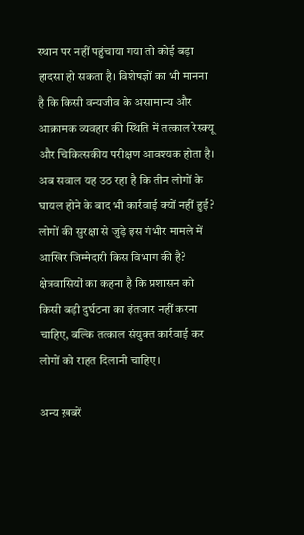स्थान पर नहीं पहुंचाया गया तो कोई बड़ा हादसा हो सकता है। विशेषज्ञों का भी मानना है कि किसी वन्यजीव के असामान्य और आक्रामक व्यवहार की स्थिति में तत्काल रेस्क्यू और चिकित्सकीय परीक्षण आवश्यक होता है। अब सवाल यह उठ रहा है कि तीन लोगों के घायल होने के बाद भी कार्रवाई क्यों नहीं हुई? लोगों की सुरक्षा से जुड़े इस गंभीर मामले में आखिर जिम्मेदारी किस विभाग की है? क्षेत्रवासियों का कहना है कि प्रशासन को किसी बड़ी दुर्घटना का इंतजार नहीं करना चाहिए, बल्कि तत्काल संयुक्त कार्रवाई कर लोगों को राहत दिलानी चाहिए।

अन्य ख़बरें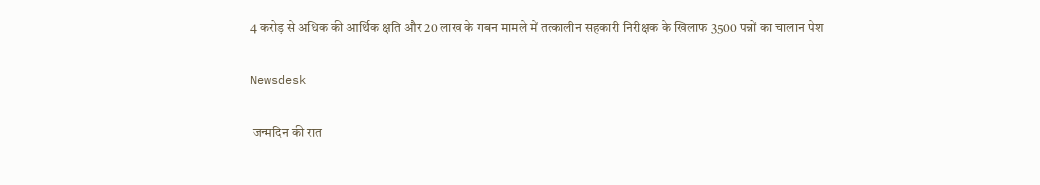4 करोड़ से अधिक की आर्थिक क्षति और 20 लाख के गबन मामले में तत्कालीन सहकारी निरीक्षक के खिलाफ 3500 पन्नों का चालान पेश

Newsdesk

 जन्मदिन की रात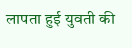लापता हुई युवती की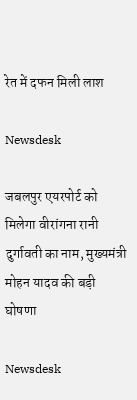रेत में दफन मिली लाश

Newsdesk

जबलपुर एयरपोर्ट को मिलेगा वीरांगना रानी दुर्गावती का नाम, मुख्यमंत्री मोहन यादव की बड़ी घोषणा

Newsdesk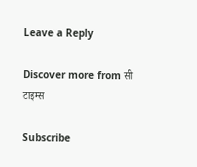Leave a Reply

Discover more from सी टाइम्स

Subscribe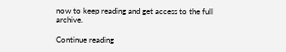now to keep reading and get access to the full archive.

Continue reading